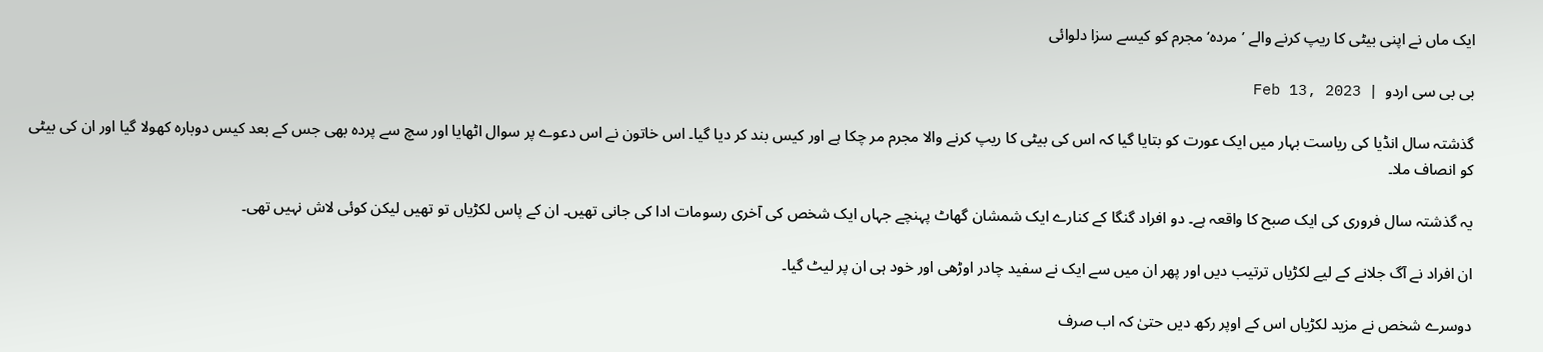ایک ماں نے اپنی بیٹی کا ریپ کرنے والے ’مردہ‘ مجرم کو کیسے سزا دلوائی

بی بی سی اردو  |  Feb 13, 2023

گذشتہ سال انڈیا کی ریاست بہار میں ایک عورت کو بتایا گیا کہ اس کی بیٹی کا ریپ کرنے والا مجرم مر چکا ہے اور کیس بند کر دیا گیا۔ اس خاتون نے اس دعوے پر سوال اٹھایا اور سچ سے پردہ بھی جس کے بعد کیس دوبارہ کھولا گیا اور ان کی بیٹی کو انصاف ملا۔

یہ گذشتہ سال فروری کی ایک صبح کا واقعہ ہے۔ دو افراد گنگا کے کنارے ایک شمشان گھاٹ پہنچے جہاں ایک شخص کی آخری رسومات ادا کی جانی تھیں۔ ان کے پاس لکڑیاں تو تھیں لیکن کوئی لاش نہیں تھی۔

ان افراد نے آگ جلانے کے لیے لکڑیاں ترتیب دیں اور پھر ان میں سے ایک نے سفید چادر اوڑھی اور خود ہی ان پر لیٹ گیا۔

دوسرے شخص نے مزید لکڑیاں اس کے اوپر رکھ دیں حتیٰ کہ اب صرف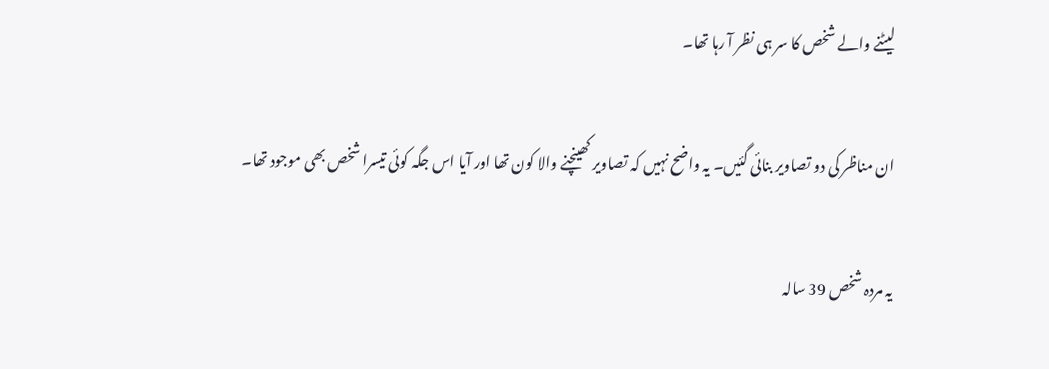لیٹنے والے شخص کا سر ہی نظر آ رہا تھا۔

ان مناظر کی دو تصاویر بنائی گئیں۔ یہ واضح نہیں کہ تصاویر کھینچنے والا کون تھا اور آیا اس جگہ کوئی تیسرا شخص بھی موجود تھا۔

یہ مردہ شخص 39 سالہ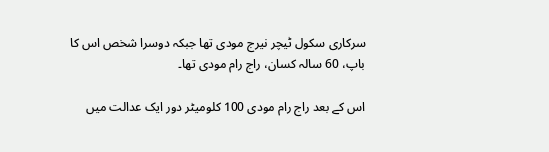سرکاری سکول ٹیچر نیرج مودی تھا جبکہ دوسرا شخص اس کا باپ، 60 سالہ کسان، راج رام مودی تھا۔

اس کے بعد راج رام مودی 100 کلومیٹر دور ایک عدالت میں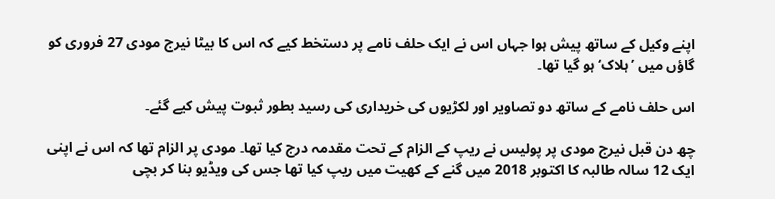اپنے وکیل کے ساتھ پیش ہوا جہاں اس نے ایک حلف نامے پر دستخط کیے کہ اس کا بیٹا نیرج مودی 27 فروری کو گاؤں میں ’ہلاک‘ ہو گیا تھا۔

اس حلف نامے کے ساتھ دو تصاویر اور لکڑیوں کی خریداری کی رسید بطور ثبوت پیش کیے گئے۔

چھ دن قبل نیرج مودی پر پولیس نے ریپ کے الزام کے تحت مقدمہ درج کیا تھا۔ مودی پر الزام تھا کہ اس نے اپنی ایک 12 سالہ طالبہ کا اکتوبر 2018 میں گنے کے کھیت میں ریپ کیا تھا جس کی ویڈیو بنا کر بچی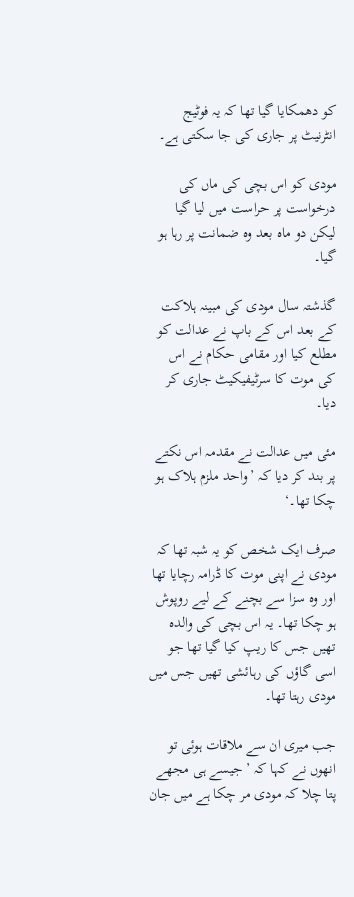کو دھمکایا گیا تھا کہ یہ فوٹیج انٹرنیٹ پر جاری کی جا سکتی ہے۔

مودی کو اس بچی کی ماں کی درخواست پر حراست میں لیا گیا لیکن دو ماہ بعد وہ ضمانت پر رہا ہو گیا۔

گذشتہ سال مودی کی مبینہ ہلاکت کے بعد اس کے باپ نے عدالت کو مطلع کیا اور مقامی حکام نے اس کی موت کا سرٹیفیکیٹ جاری کر دیا۔

مئی میں عدالت نے مقدمہ اس نکتے پر بند کر دیا کہ ’واحد ملزم ہلاک ہو چکا تھا۔‘

صرف ایک شخص کو یہ شبہ تھا کہ مودی نے اپنی موت کا ڈرامہ رچایا تھا اور وہ سزا سے بچنے کے لیے روپوش ہو چکا تھا۔ یہ اس بچی کی والدہ تھیں جس کا ریپ کیا گیا تھا جو اسی گاؤں کی رہائشی تھیں جس میں مودی رہتا تھا۔

جب میری ان سے ملاقات ہوئی تو انھوں نے کہا کہ ’جیسے ہی مجھے پتا چلا کہ مودی مر چکا ہے میں جان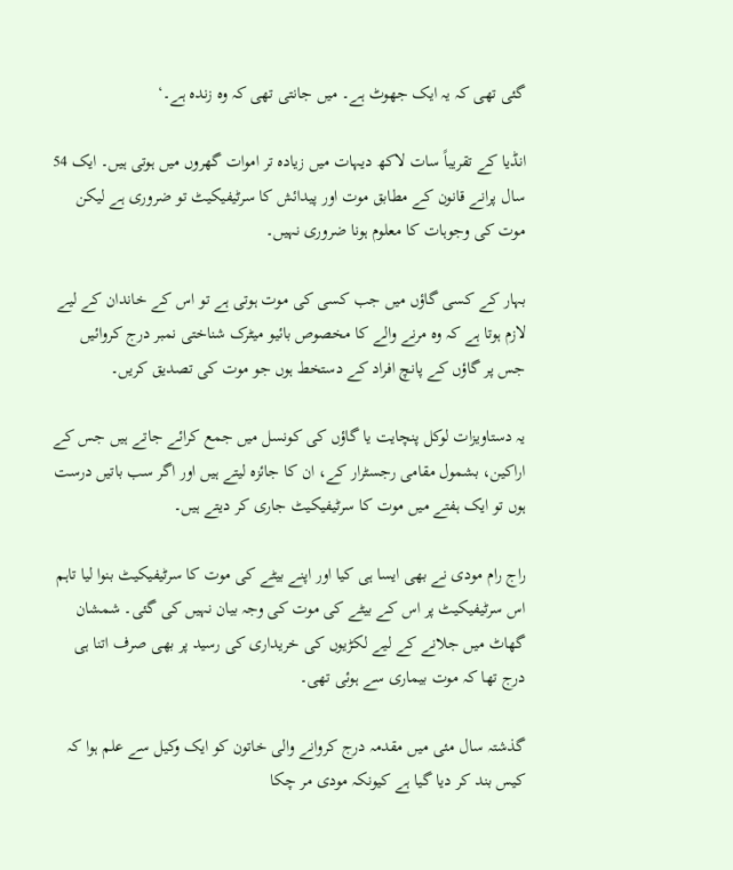گئی تھی کہ یہ ایک جھوٹ ہے۔ میں جانتی تھی کہ وہ زندہ ہے۔‘

انڈیا کے تقریباً سات لاکھ دیہات میں زیادہ تر اموات گھروں میں ہوتی ہیں۔ ایک 54 سال پرانے قانون کے مطابق موت اور پیدائش کا سرٹیفیکیٹ تو ضروری ہے لیکن موت کی وجوہات کا معلوم ہونا ضروری نہیں۔

بہار کے کسی گاؤں میں جب کسی کی موت ہوتی ہے تو اس کے خاندان کے لیے لازم ہوتا ہے کہ وہ مرنے والے کا مخصوص بائیو میٹرک شناختی نمبر درج کروائیں جس پر گاؤں کے پانچ افراد کے دستخط ہوں جو موت کی تصدیق کریں۔

یہ دستاویزات لوکل پنچایت یا گاؤں کی کونسل میں جمع کرائے جاتے ہیں جس کے اراکین، بشمول مقامی رجسٹرار کے، ان کا جائزہ لیتے ہیں اور اگر سب باتیں درست ہوں تو ایک ہفتے میں موت کا سرٹیفیکیٹ جاری کر دیتے ہیں۔

راج رام مودی نے بھی ایسا ہی کیا اور اپنے بیٹے کی موت کا سرٹیفیکیٹ بنوا لیا تاہم اس سرٹیفیکیٹ پر اس کے بیٹے کی موت کی وجہ بیان نہیں کی گئی۔ شمشان گھاٹ میں جلانے کے لیے لکڑیوں کی خریداری کی رسید پر بھی صرف اتنا ہی درج تھا کہ موت بیماری سے ہوئی تھی۔

گذشتہ سال مئی میں مقدمہ درج کروانے والی خاتون کو ایک وکیل سے علم ہوا کہ کیس بند کر دیا گیا ہے کیونکہ مودی مر چکا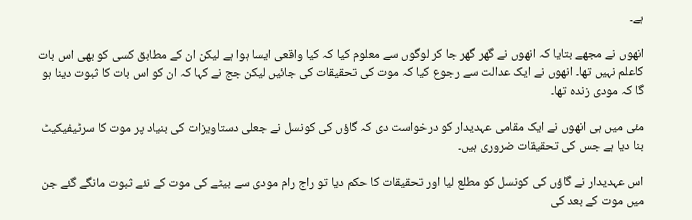ہے۔

انھوں نے مجھے بتایا کہ انھوں نے گھر گھر جا کر لوگوں سے معلوم کیا کہ کیا واقعی ایسا ہوا ہے لیکن ان کے مطابق کسی کو بھی اس بات کاعلم نہیں تھا۔ انھوں نے ایک عدالت سے رجوع کیا کہ موت کی تحقیقات کی جائیں لیکن جج نے کہا کہ ان کو اس بات کا ثبوت دینا ہو گا کہ مودی زندہ تھا۔

مئی میں ہی انھوں نے ایک مقامی عہدیدار کو درخواست دی کہ گاؤں کی کونسل نے جعلی دستاویزات کی بنیاد پر موت کا سرٹیفیکیٹ بنا دیا ہے جس کی تحقیقات ضروری ہیں۔

اس عہدیدار نے گاؤں کی کونسل کو مطلع لیا اور تحقیقات کا حکم دیا تو راج رام مودی سے بیٹے کی موت کے نئے ثبوت مانگے گئے جن میں موت کے بعد کی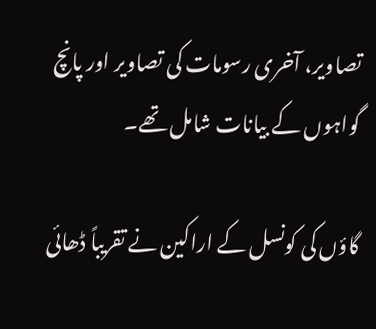تصاویر، آخری رسومات کی تصاویر اور پانچ گواہوں کے بیانات شامل تھے۔

گاؤں کی کونسل کے اراکین نے تقریباً ڈھائی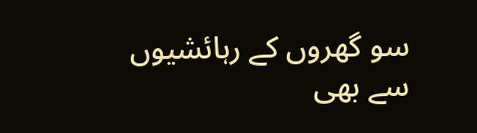سو گھروں کے رہائشیوں سے بھی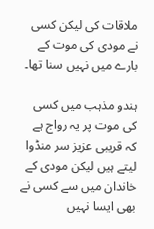ملاقات کی لیکن کسی نے مودی کی موت کے بارے میں نہیں سنا تھا۔

ہندو مذہب میں کسی کی موت پر یہ رواج ہے کہ قریبی عزیز سر منڈوا لیتے ہیں لیکن مودی کے خاندان میں سے کسی نے بھی ایسا نہیں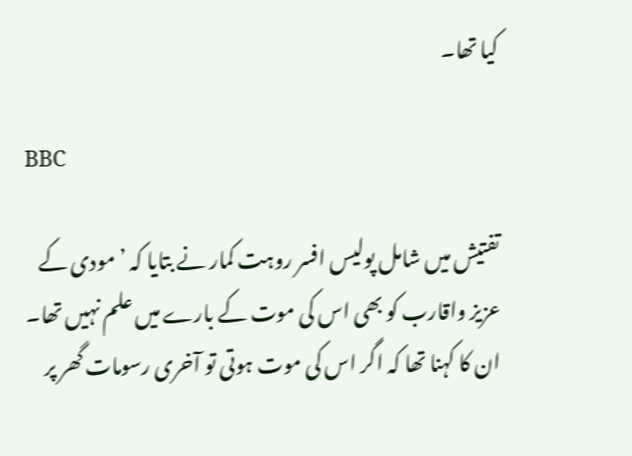کیا تھا۔

BBC

تفتیش میں شامل پولیس افسر روہت کمار نے بتایا کہ ’مودی کے عزیز واقارب کو بھی اس کی موت کے بارے میں علم نہیں تھا۔ ان کا کہنا تھا کہ اگر اس کی موت ہوتی تو آخری رسومات گھر پر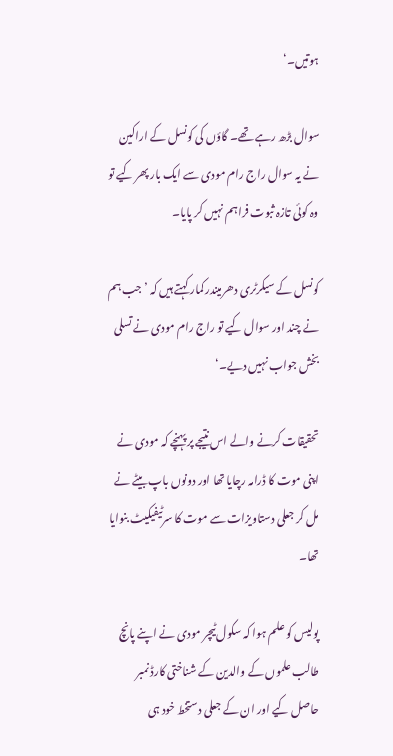ہوتیں۔‘

سوال بڑھ رہے تھے۔ گاؤں کی کونسل کے اراکین نے یہ سوال راج رام مودی سے ایک بار پھر کیے تو وہ کوئی تازہ ثبوت فراہم نہیں کر پایا۔

کونسل کے سیکرٹری دھرمیندر کمار کہتے ہیں کہ ’جب ہم نے چند اور سوال کیے تو راج رام مودی نے تسلی بخش جواب نہیں دیے۔‘

تحقیقات کرنے والے اس نتیجے پر پہنچے کہ مودی نے اپنی موت کا ڈرامہ رچایا تھا اور دونوں باپ بیٹے نے مل کر جعلی دستاویزات سے موت کا سرٹیفیکیٹ بنوایا تھا۔

پولیس کو علم ہوا کہ سکول ٹیچر مودی نے اپنے پانچ طالب علموں کے والدین کے شناختی کارڈ نمبر حاصل کیے اور ان کے جعلی دستخط خود ہی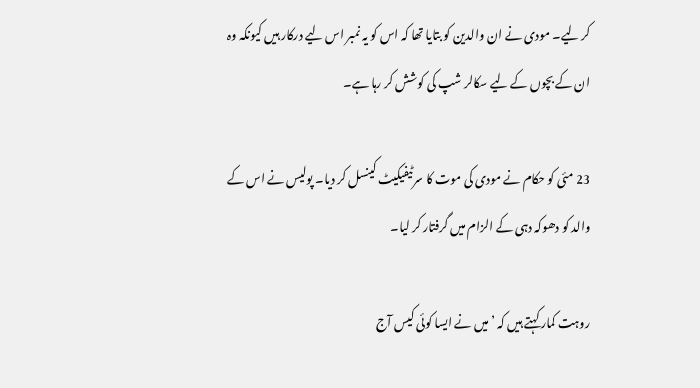کر لیے۔ مودی نے ان والدین کو بتایا تھا کہ اس کو یہ نمبر اس لیے درکار ہیں کیونکہ وہ ان کے بچوں کے لیے سکالر شپ کی کوشش کر رہا ہے۔

23 مئی کو حکام نے مودی کی موت کا سرٹیفیکیٹ کینسل کر دیا۔ پولیس نے اس کے والد کو دھوکہ دہی کے الزام میں گرفتار کر لیا۔

روہت کمار کہتے ہیں کہ ’میں نے ایسا کوئی کیس آج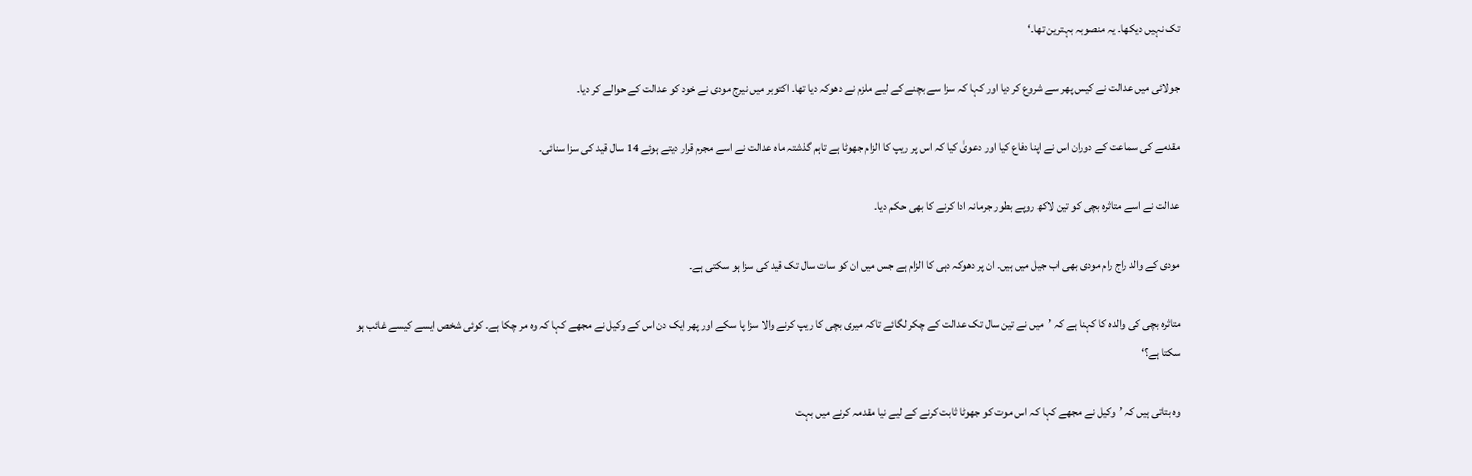تک نہیں دیکھا۔ یہ منصوبہ بہترین تھا۔‘

جولائی میں عدالت نے کیس پھر سے شروع کر دیا اور کہا کہ سزا سے بچنے کے لیے ملزم نے دھوکہ دیا تھا۔ اکتوبر میں نیرج مودی نے خود کو عدالت کے حوالے کر دیا۔

مقدمے کی سماعت کے دوران اس نے اپنا دفاع کیا اور دعویٰ کیا کہ اس پر ریپ کا الزام جھوٹا ہے تاہم گذشتہ ماہ عدالت نے اسے مجرم قرار دیتے ہوئے 14 سال قید کی سزا سنائی۔

عدالت نے اسے متاثرہ بچی کو تین لاکھ روپے بطور جرمانہ ادا کرنے کا بھی حکم دیا۔

مودی کے والد راج رام مودی بھی اب جیل میں ہیں۔ ان پر دھوکہ دہی کا الزام ہے جس میں ان کو سات سال تک قید کی سزا ہو سکتی ہے۔

متاثرہ بچی کی والدہ کا کہنا ہے کہ ’میں نے تین سال تک عدالت کے چکر لگائے تاکہ میری بچی کا ریپ کرنے والا سزا پا سکے اور پھر ایک دن اس کے وکیل نے مجھے کہا کہ وہ مر چکا ہے۔ کوئی شخص ایسے کیسے غائب ہو سکتا ہے؟‘

وہ بتاتی ہیں کہ ’وکیل نے مجھے کہا کہ اس موت کو جھوٹا ثابت کرنے کے لیے نیا مقدمہ کرنے میں بہت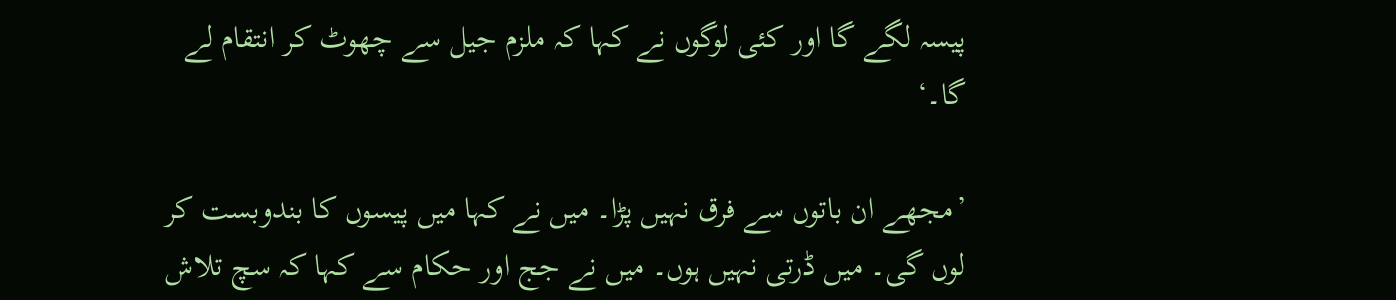پیسہ لگے گا اور کئی لوگوں نے کہا کہ ملزم جیل سے چھوٹ کر انتقام لے گا۔‘

’مجھے ان باتوں سے فرق نہیں پڑا۔ میں نے کہا میں پیسوں کا بندوبست کر لوں گی۔ میں ڈرتی نہیں ہوں۔ میں نے جج اور حکام سے کہا کہ سچ تلاش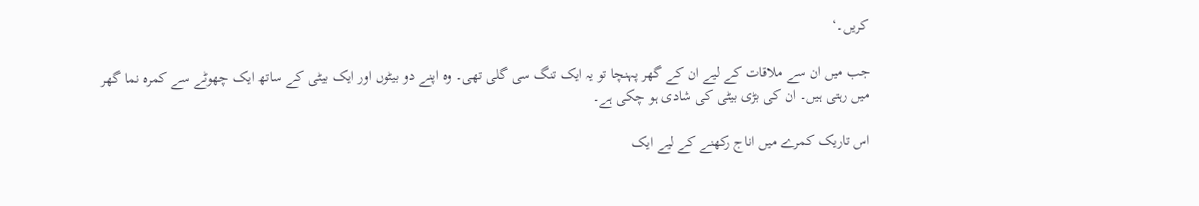کریں۔‘

جب میں ان سے ملاقات کے لیے ان کے گھر پہنچا تو یہ ایک تنگ سی گلی تھی۔ وہ اپنے دو بیٹوں اور ایک بیٹی کے ساتھ ایک چھوٹے سے کمرہ نما گھر میں رہتی ہیں۔ ان کی بڑی بیٹی کی شادی ہو چکی ہے۔

اس تاریک کمرے میں اناج رکھنے کے لیے ایک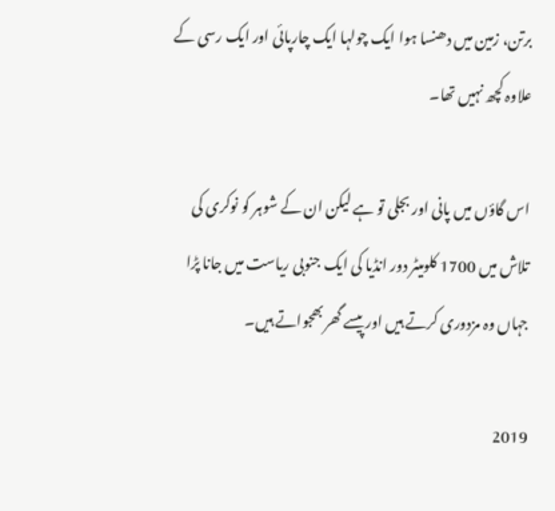برتن، زمین میں دھنسا ہوا ایک چولہا ایک چارپائی اور ایک رسی کے علاوہ کچھ نہیں تھا۔

اس گاؤں میں پانی اور بجلی تو ہے لیکن ان کے شوہر کو نوکری کی تلاش میں 1700 کلومیٹر دور انڈیا کی ایک جنوبی ریاست میں جانا پڑا جہاں وہ مزدوری کرتے ہیں اور پیسے گھر بھجواتے ہیں۔

2019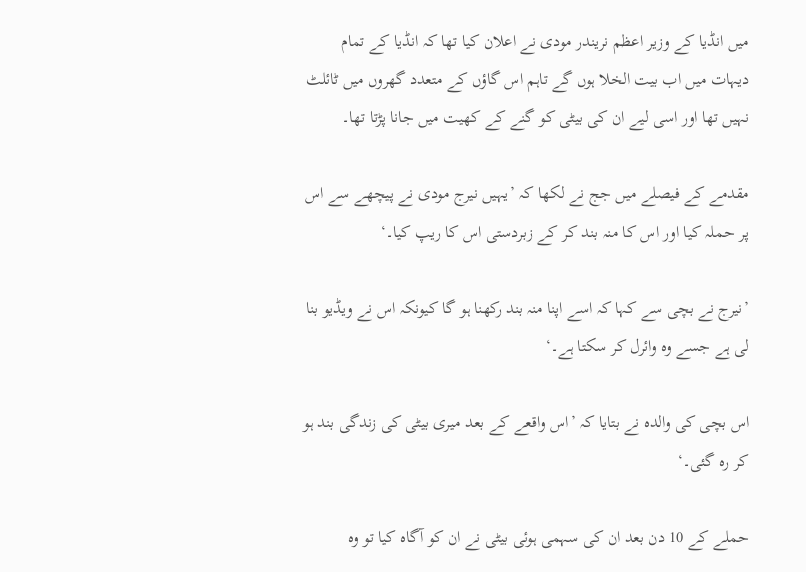میں انڈیا کے وزیر اعظم نریندر مودی نے اعلان کیا تھا کہ انڈیا کے تمام دیہات میں اب بیت الخلا ہوں گے تاہم اس گاؤں کے متعدد گھروں میں ٹائلٹ نہیں تھا اور اسی لیے ان کی بیٹی کو گنے کے کھیت میں جانا پڑتا تھا۔

مقدمے کے فیصلے میں جج نے لکھا کہ ’یہیں نیرج مودی نے پیچھے سے اس پر حملہ کیا اور اس کا منہ بند کر کے زبردستی اس کا ریپ کیا۔‘

’نیرج نے بچی سے کہا کہ اسے اپنا منہ بند رکھنا ہو گا کیونکہ اس نے ویڈیو بنا لی ہے جسے وہ وائرل کر سکتا ہے۔‘

اس بچی کی والدہ نے بتایا کہ ’اس واقعے کے بعد میری بیٹی کی زندگی بند ہو کر رہ گئی۔‘

حملے کے 10 دن بعد ان کی سہمی ہوئی بیٹی نے ان کو آگاہ کیا تو وہ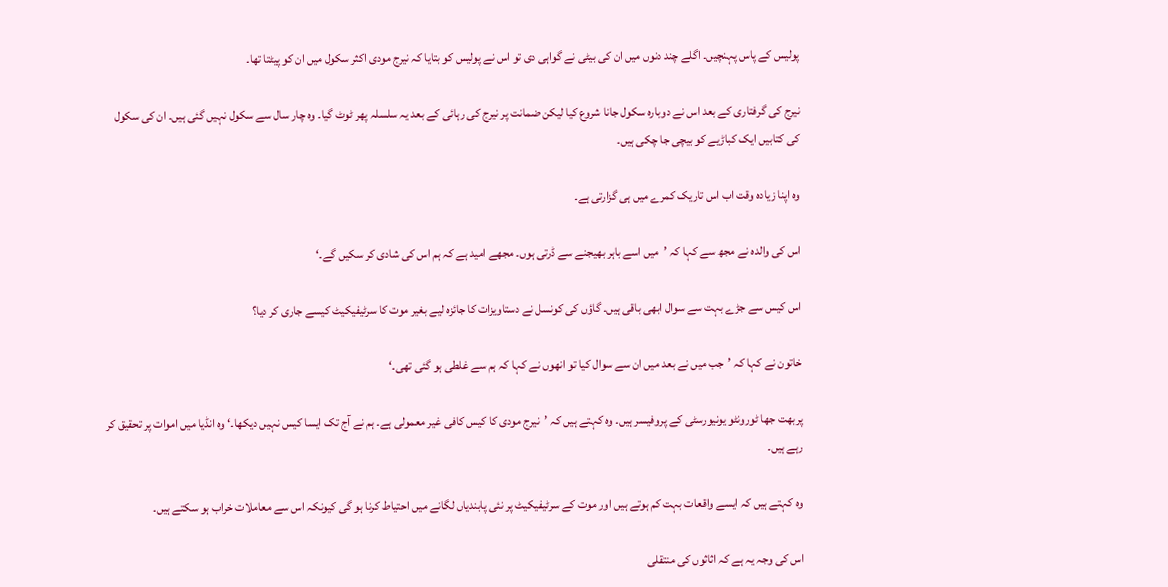پولیس کے پاس پہنچیں۔ اگلے چند دنوں میں ان کی بیٹی نے گواہی دی تو اس نے پولیس کو بتایا کہ نیرج مودی اکثر سکول میں ان کو پیٹتا تھا۔

نیرج کی گرفتاری کے بعد اس نے دوبارہ سکول جانا شروع کیا لیکن ضمانت پر نیرج کی رہائی کے بعد یہ سلسلہ پھر ٹوٹ گیا۔ وہ چار سال سے سکول نہیں گئی ہیں۔ ان کی سکول کی کتابیں ایک کباڑیے کو بیچی جا چکی ہیں۔

وہ اپنا زیادہ وقت اب اس تاریک کمرے میں ہی گزارتی ہے۔

اس کی والدہ نے مجھ سے کہا کہ ’میں اسے باہر بھیجنے سے ڈرتی ہوں۔ مجھے امید ہے کہ ہم اس کی شادی کر سکیں گے۔‘

اس کیس سے جڑے بہت سے سوال ابھی باقی ہیں۔ گاؤں کی کونسل نے دستاویزات کا جائزہ لیے بغیر موت کا سرٹیفیکیٹ کیسے جاری کر دیا؟

خاتون نے کہا کہ ’جب میں نے بعد میں ان سے سوال کیا تو انھوں نے کہا کہ ہم سے غلطی ہو گئی تھی۔‘

پربھت جھا ٹورونٹو یونیورسٹی کے پروفیسر ہیں۔ وہ کہتے ہیں کہ ’نیرج مودی کا کیس کافی غیر معمولی ہے۔ ہم نے آج تک ایسا کیس نہیں دیکھا۔‘ وہ انڈیا میں اموات پر تحقیق کر رہے ہیں۔

وہ کہتے ہیں کہ ایسے واقعات بہت کم ہوتے ہیں اور موت کے سرٹیفیکیٹ پر نئی پابندیاں لگانے میں احتیاط کرنا ہو گی کیونکہ اس سے معاملات خراب ہو سکتے ہیں۔

اس کی وجہ یہ ہے کہ اثاثوں کی منتقلی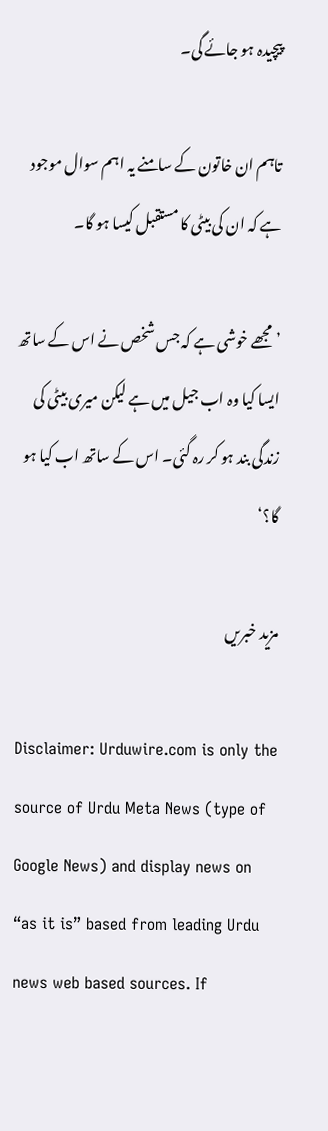پیچیدہ ہو جائے گی۔

تاہم ان خاتون کے سامنے یہ اہم سوال موجود ہے کہ ان کی بیٹی کا مستقبل کیسا ہو گا۔

’مجھے خوشی ہے کہ جس شخص نے اس کے ساتھ ایسا کیا وہ اب جیل میں ہے لیکن میری بیٹی کی زندگی بند ہو کر رہ گئی۔ اس کے ساتھ اب کیا ہو گا؟‘

مزید خبریں

Disclaimer: Urduwire.com is only the source of Urdu Meta News (type of Google News) and display news on “as it is” based from leading Urdu news web based sources. If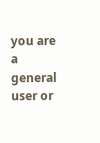you are a general user or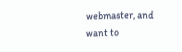webmaster, and want to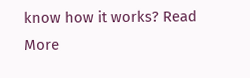know how it works? Read More